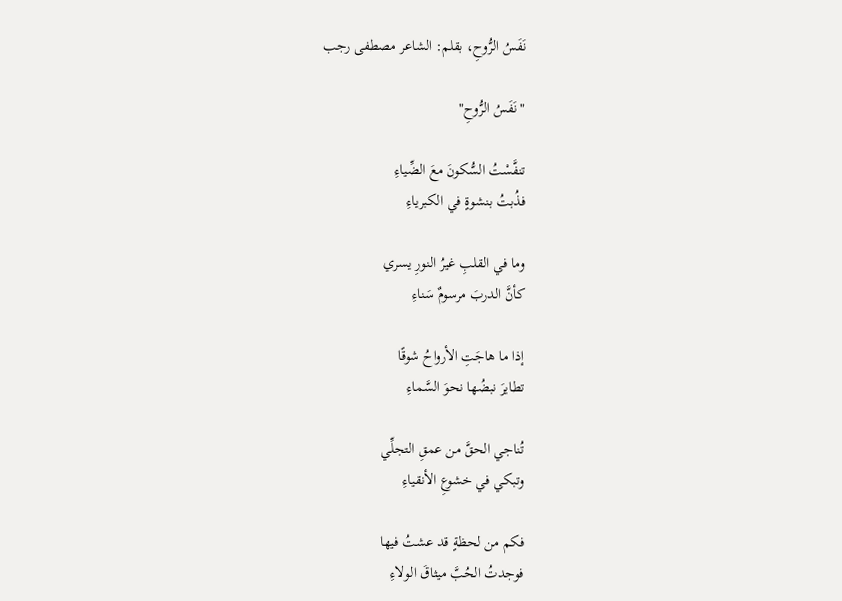نَفَسُ الرُّوحِ، بقلم: الشاعر مصطفى رجب

"نَفَسُ الرُّوحِ"

تنفَّسْتُ السُّكونَ معَ الضِّياءِ
فذُبتُ بنشوةٍ في الكبرياءِ

وما في القلبِ غيرُ النورِ يسري
كأنَّ الدربَ مرسومٌ سَناءِ

إذا ما هاجَتِ الأرواحُ شوقًا
تطايرَ نبضُها نحوَ السَّماءِ

تُناجي الحقَّ من عمقِ التجلِّي
وتبكي في خشوعِ الأنقياءِ

فكم من لحظةٍ قد عشتُ فيها
فوجدتُ الحُبَّ ميثاقَ الولاءِ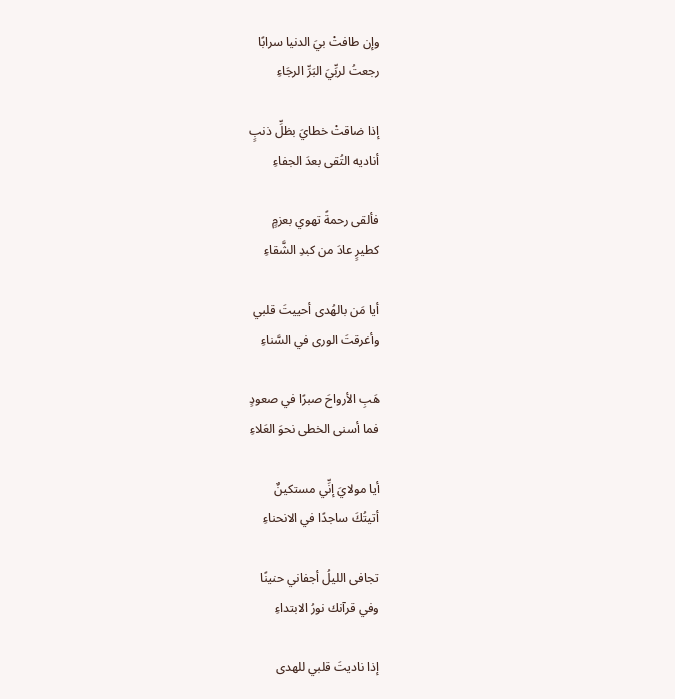وإن طافتْ بيَ الدنيا سرابًا
رجعتُ لربِّيَ البَرِّ الرجَاءِ

إذا ضاقتْ خطايَ بظلِّ ذنبٍ
أناديه التُقى بعدَ الجفاءِ

فألقى رحمةً تهوي بعزمٍ
كطيرٍ عادَ من كبدِ الشَّقاءِ

أيا مَن بالهُدى أحييتَ قلبي
وأغرقتَ الورى في السَّناءِ

هَبِ الأرواحَ صبرًا في صعودٍ
فما أسنى الخطى نحوَ العَلاءِ

أيا مولايَ إنِّي مستكينٌ
أتيتُكَ ساجدًا في الانحناءِ

تجافى الليلُ أجفاني حنينًا
وفي قرآنك نورُ الابتداءِ

إذا ناديتَ قلبي للهدى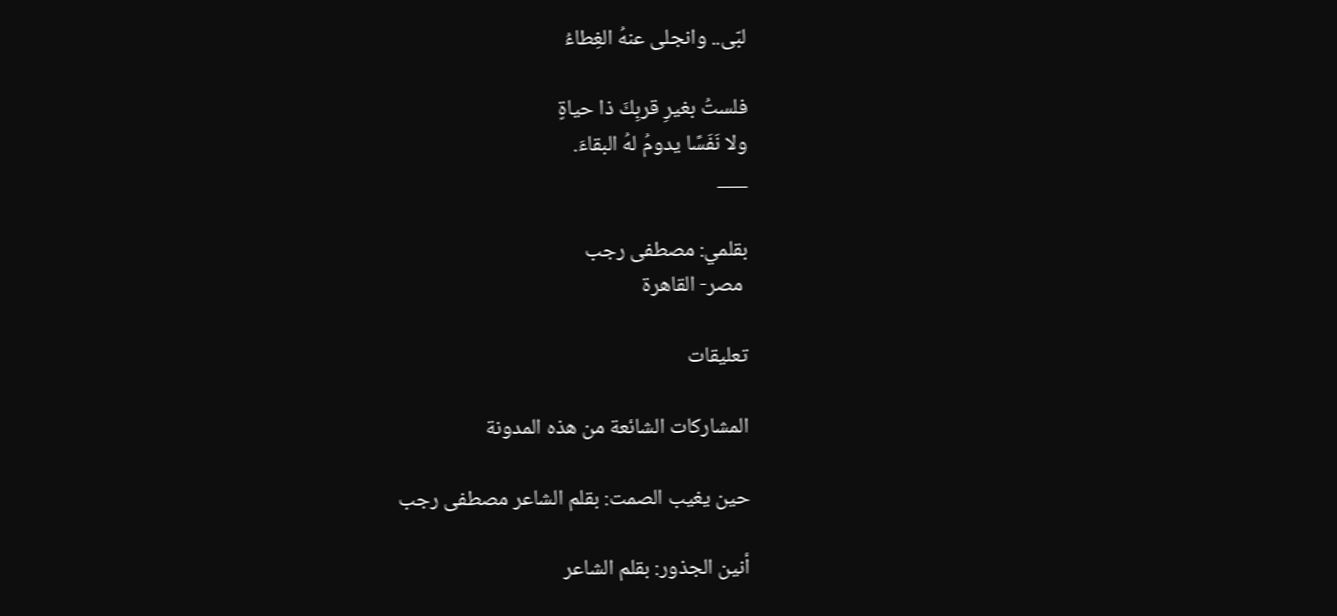لبّى.. وانجلى عنهُ الغِطاءُ

فلستُ بغيرِ قربِكَ ذا حياةٍ
ولا نَفَسًا يدومُ لهُ البقاءَ.
___

بقلمي: مصطفى رجب
 مصر- القاهرة

تعليقات

المشاركات الشائعة من هذه المدونة

حين يغيب الصمت: بقلم الشاعر مصطفى رجب

أنين الجذور: بقلم الشاعر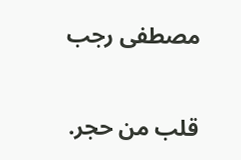مصطفى رجب

قلب من حجر.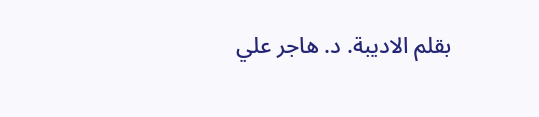بقلم الاديبة. د. هاجر علي